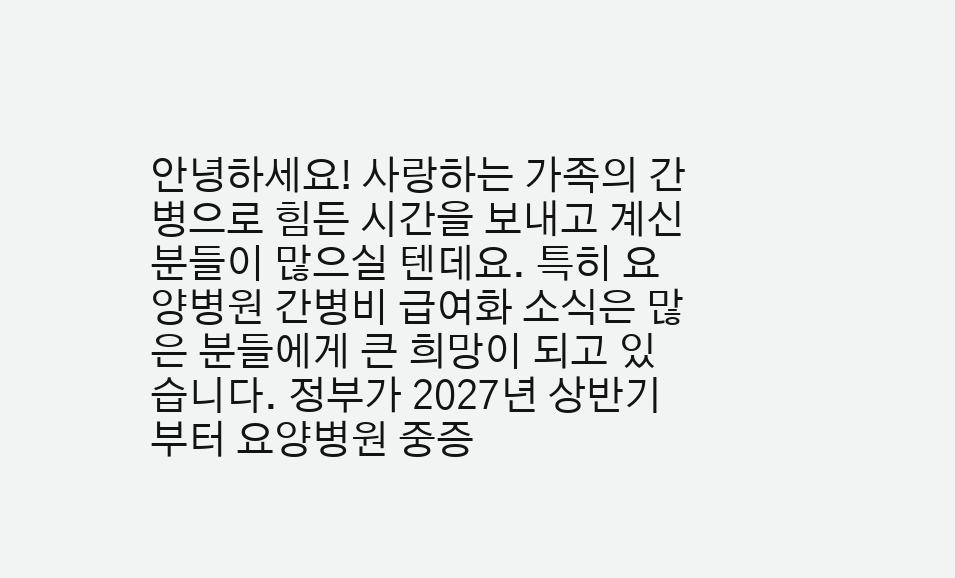안녕하세요! 사랑하는 가족의 간병으로 힘든 시간을 보내고 계신 분들이 많으실 텐데요. 특히 요양병원 간병비 급여화 소식은 많은 분들에게 큰 희망이 되고 있습니다. 정부가 2027년 상반기부터 요양병원 중증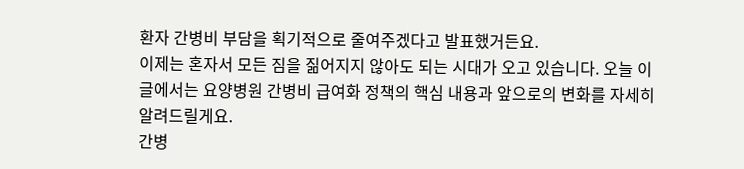환자 간병비 부담을 획기적으로 줄여주겠다고 발표했거든요.
이제는 혼자서 모든 짐을 짊어지지 않아도 되는 시대가 오고 있습니다. 오늘 이 글에서는 요양병원 간병비 급여화 정책의 핵심 내용과 앞으로의 변화를 자세히 알려드릴게요.
간병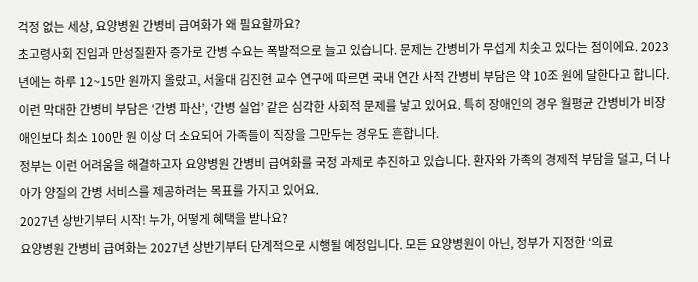걱정 없는 세상, 요양병원 간병비 급여화가 왜 필요할까요?
초고령사회 진입과 만성질환자 증가로 간병 수요는 폭발적으로 늘고 있습니다. 문제는 간병비가 무섭게 치솟고 있다는 점이에요. 2023년에는 하루 12~15만 원까지 올랐고, 서울대 김진현 교수 연구에 따르면 국내 연간 사적 간병비 부담은 약 10조 원에 달한다고 합니다.
이런 막대한 간병비 부담은 ‘간병 파산’, ‘간병 실업’ 같은 심각한 사회적 문제를 낳고 있어요. 특히 장애인의 경우 월평균 간병비가 비장애인보다 최소 100만 원 이상 더 소요되어 가족들이 직장을 그만두는 경우도 흔합니다.
정부는 이런 어려움을 해결하고자 요양병원 간병비 급여화를 국정 과제로 추진하고 있습니다. 환자와 가족의 경제적 부담을 덜고, 더 나아가 양질의 간병 서비스를 제공하려는 목표를 가지고 있어요.
2027년 상반기부터 시작! 누가, 어떻게 혜택을 받나요?
요양병원 간병비 급여화는 2027년 상반기부터 단계적으로 시행될 예정입니다. 모든 요양병원이 아닌, 정부가 지정한 ‘의료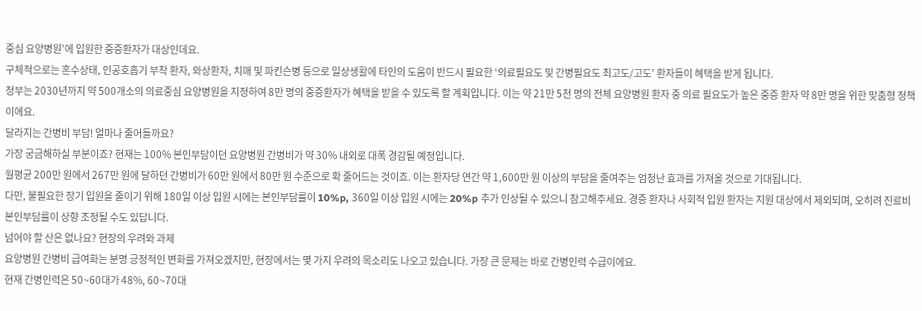중심 요양병원’에 입원한 중증환자가 대상인데요.
구체적으로는 혼수상태, 인공호흡기 부착 환자, 와상환자, 치매 및 파킨슨병 등으로 일상생활에 타인의 도움이 반드시 필요한 ‘의료필요도 및 간병필요도 최고도/고도’ 환자들이 혜택을 받게 됩니다.
정부는 2030년까지 약 500개소의 의료중심 요양병원을 지정하여 8만 명의 중증환자가 혜택을 받을 수 있도록 할 계획입니다. 이는 약 21만 5천 명의 전체 요양병원 환자 중 의료 필요도가 높은 중증 환자 약 8만 명을 위한 맞춤형 정책이에요.
달라지는 간병비 부담! 얼마나 줄어들까요?
가장 궁금해하실 부분이죠? 현재는 100% 본인부담이던 요양병원 간병비가 약 30% 내외로 대폭 경감될 예정입니다.
월평균 200만 원에서 267만 원에 달하던 간병비가 60만 원에서 80만 원 수준으로 확 줄어드는 것이죠. 이는 환자당 연간 약 1,600만 원 이상의 부담을 줄여주는 엄청난 효과를 가져올 것으로 기대됩니다.
다만, 불필요한 장기 입원을 줄이기 위해 180일 이상 입원 시에는 본인부담률이 10%p, 360일 이상 입원 시에는 20%p 추가 인상될 수 있으니 참고해주세요. 경증 환자나 사회적 입원 환자는 지원 대상에서 제외되며, 오히려 진료비 본인부담률이 상향 조정될 수도 있답니다.
넘어야 할 산은 없나요? 현장의 우려와 과제
요양병원 간병비 급여화는 분명 긍정적인 변화를 가져오겠지만, 현장에서는 몇 가지 우려의 목소리도 나오고 있습니다. 가장 큰 문제는 바로 간병인력 수급이에요.
현재 간병인력은 50~60대가 48%, 60~70대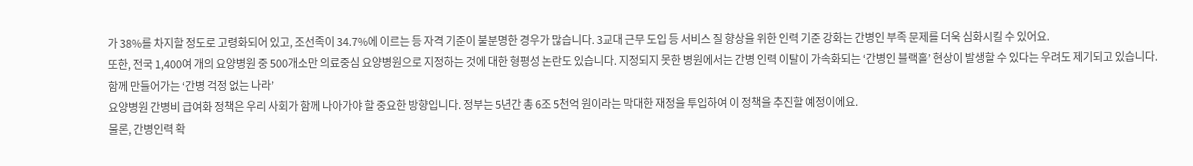가 38%를 차지할 정도로 고령화되어 있고, 조선족이 34.7%에 이르는 등 자격 기준이 불분명한 경우가 많습니다. 3교대 근무 도입 등 서비스 질 향상을 위한 인력 기준 강화는 간병인 부족 문제를 더욱 심화시킬 수 있어요.
또한, 전국 1,400여 개의 요양병원 중 500개소만 의료중심 요양병원으로 지정하는 것에 대한 형평성 논란도 있습니다. 지정되지 못한 병원에서는 간병 인력 이탈이 가속화되는 ‘간병인 블랙홀’ 현상이 발생할 수 있다는 우려도 제기되고 있습니다.
함께 만들어가는 ‘간병 걱정 없는 나라’
요양병원 간병비 급여화 정책은 우리 사회가 함께 나아가야 할 중요한 방향입니다. 정부는 5년간 총 6조 5천억 원이라는 막대한 재정을 투입하여 이 정책을 추진할 예정이에요.
물론, 간병인력 확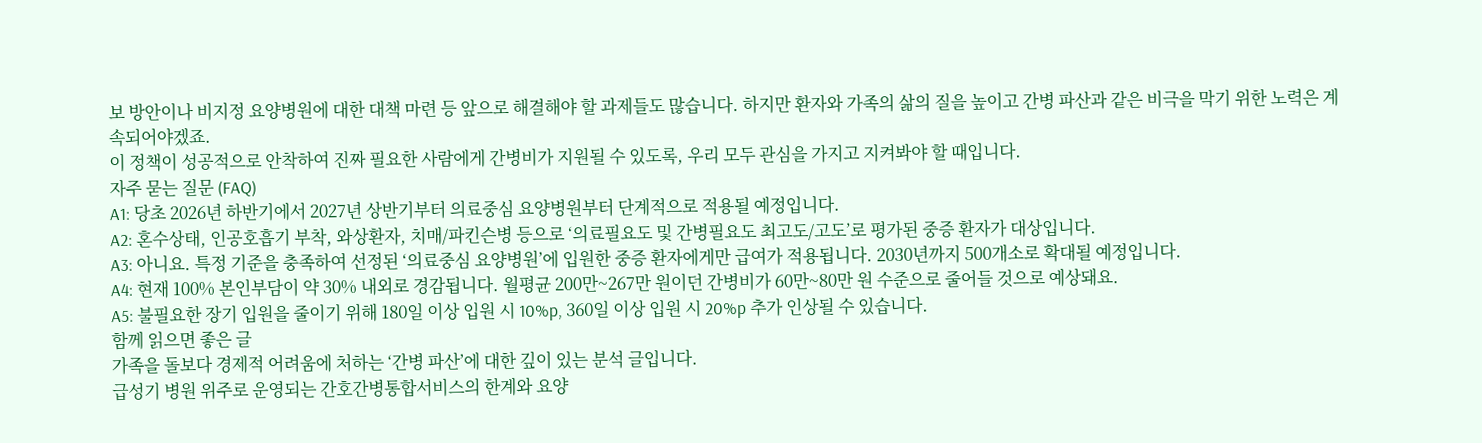보 방안이나 비지정 요양병원에 대한 대책 마련 등 앞으로 해결해야 할 과제들도 많습니다. 하지만 환자와 가족의 삶의 질을 높이고 간병 파산과 같은 비극을 막기 위한 노력은 계속되어야겠죠.
이 정책이 성공적으로 안착하여 진짜 필요한 사람에게 간병비가 지원될 수 있도록, 우리 모두 관심을 가지고 지켜봐야 할 때입니다.
자주 묻는 질문 (FAQ)
A1: 당초 2026년 하반기에서 2027년 상반기부터 의료중심 요양병원부터 단계적으로 적용될 예정입니다.
A2: 혼수상태, 인공호흡기 부착, 와상환자, 치매/파킨슨병 등으로 ‘의료필요도 및 간병필요도 최고도/고도’로 평가된 중증 환자가 대상입니다.
A3: 아니요. 특정 기준을 충족하여 선정된 ‘의료중심 요양병원’에 입원한 중증 환자에게만 급여가 적용됩니다. 2030년까지 500개소로 확대될 예정입니다.
A4: 현재 100% 본인부담이 약 30% 내외로 경감됩니다. 월평균 200만~267만 원이던 간병비가 60만~80만 원 수준으로 줄어들 것으로 예상돼요.
A5: 불필요한 장기 입원을 줄이기 위해 180일 이상 입원 시 10%p, 360일 이상 입원 시 20%p 추가 인상될 수 있습니다.
함께 읽으면 좋은 글
가족을 돌보다 경제적 어려움에 처하는 ‘간병 파산’에 대한 깊이 있는 분석 글입니다.
급성기 병원 위주로 운영되는 간호간병통합서비스의 한계와 요양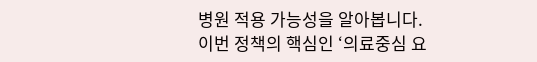병원 적용 가능성을 알아봅니다.
이번 정책의 핵심인 ‘의료중심 요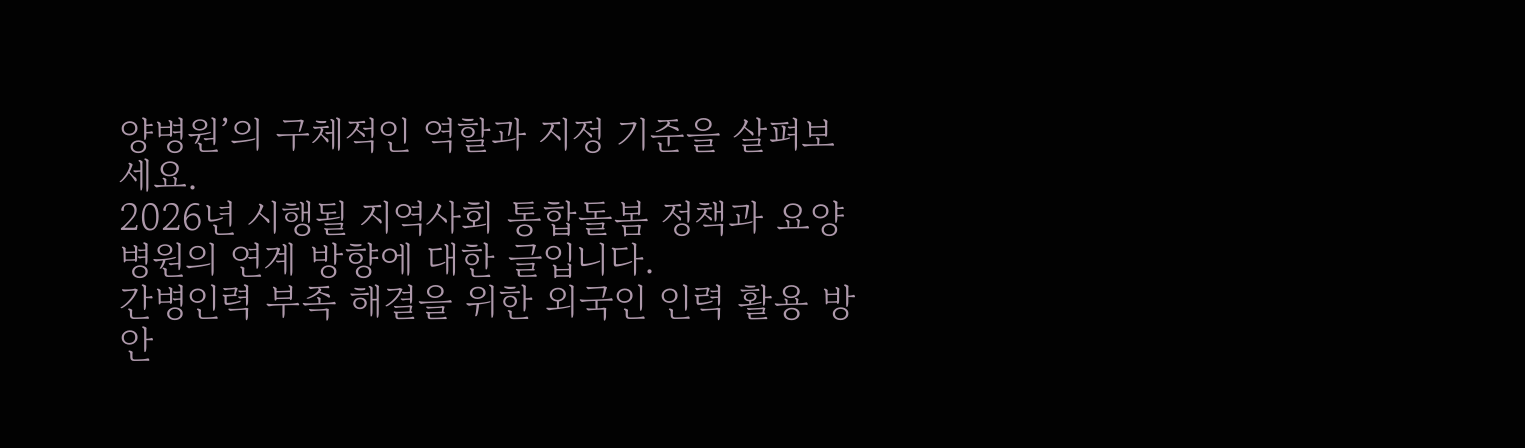양병원’의 구체적인 역할과 지정 기준을 살펴보세요.
2026년 시행될 지역사회 통합돌봄 정책과 요양병원의 연계 방향에 대한 글입니다.
간병인력 부족 해결을 위한 외국인 인력 활용 방안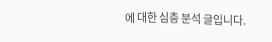에 대한 심층 분석 글입니다.